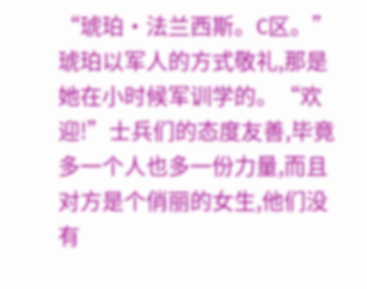“琥珀·法兰西斯。C区。”琥珀以军人的方式敬礼,那是她在小时候军训学的。“欢迎!”士兵们的态度友善,毕竟多一个人也多一份力量,而且对方是个俏丽的女生,他们没有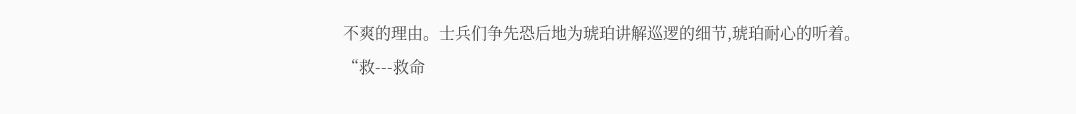不爽的理由。士兵们争先恐后地为琥珀讲解巡逻的细节,琥珀耐心的听着。
“救---救命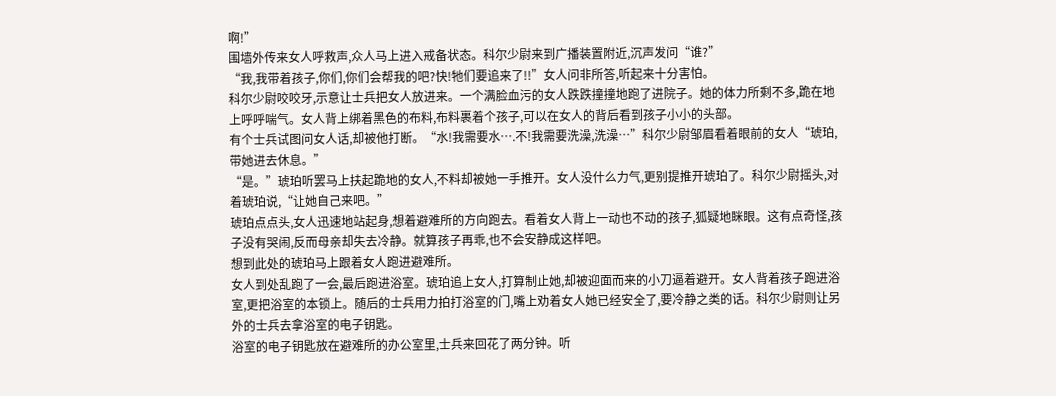啊!”
围墙外传来女人呼救声,众人马上进入戒备状态。科尔少尉来到广播装置附近,沉声发问“谁?”
“我,我带着孩子,你们,你们会帮我的吧?快!牠们要追来了!!”女人问非所答,听起来十分害怕。
科尔少尉咬咬牙,示意让士兵把女人放进来。一个满脸血污的女人跌跌撞撞地跑了进院子。她的体力所剩不多,跪在地上呼呼喘气。女人背上绑着黑色的布料,布料裹着个孩子,可以在女人的背后看到孩子小小的头部。
有个士兵试图问女人话,却被他打断。“水!我需要水….不!我需要洗澡,洗澡…”科尔少尉邹眉看着眼前的女人“琥珀,带她进去休息。”
“是。”琥珀听罢马上扶起跪地的女人,不料却被她一手推开。女人没什么力气,更别提推开琥珀了。科尔少尉摇头,对着琥珀说,“让她自己来吧。”
琥珀点点头,女人迅速地站起身,想着避难所的方向跑去。看着女人背上一动也不动的孩子,狐疑地眯眼。这有点奇怪,孩子没有哭闹,反而母亲却失去冷静。就算孩子再乖,也不会安静成这样吧。
想到此处的琥珀马上跟着女人跑进避难所。
女人到处乱跑了一会,最后跑进浴室。琥珀追上女人,打算制止她,却被迎面而来的小刀逼着避开。女人背着孩子跑进浴室,更把浴室的本锁上。随后的士兵用力拍打浴室的门,嘴上劝着女人她已经安全了,要冷静之类的话。科尔少尉则让另外的士兵去拿浴室的电子钥匙。
浴室的电子钥匙放在避难所的办公室里,士兵来回花了两分钟。听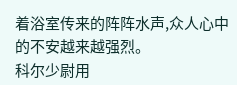着浴室传来的阵阵水声,众人心中的不安越来越强烈。
科尔少尉用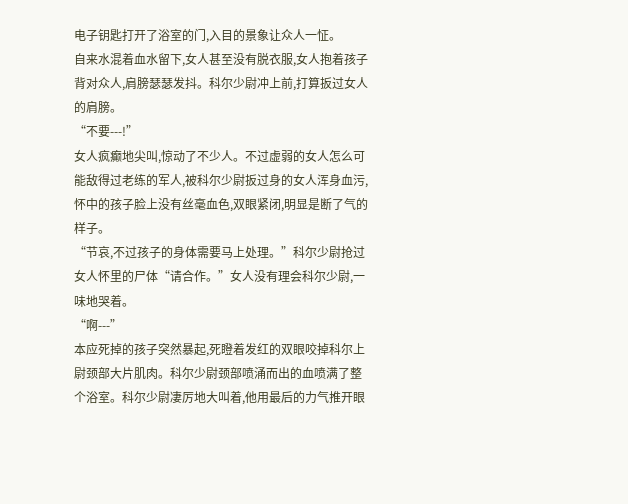电子钥匙打开了浴室的门,入目的景象让众人一怔。
自来水混着血水留下,女人甚至没有脱衣服,女人抱着孩子背对众人,肩膀瑟瑟发抖。科尔少尉冲上前,打算扳过女人的肩膀。
“不要---!”
女人疯癫地尖叫,惊动了不少人。不过虚弱的女人怎么可能敌得过老练的军人,被科尔少尉扳过身的女人浑身血污,怀中的孩子脸上没有丝毫血色,双眼紧闭,明显是断了气的样子。
“节哀,不过孩子的身体需要马上处理。”科尔少尉抢过女人怀里的尸体“请合作。”女人没有理会科尔少尉,一味地哭着。
“啊---”
本应死掉的孩子突然暴起,死瞪着发红的双眼咬掉科尔上尉颈部大片肌肉。科尔少尉颈部喷涌而出的血喷满了整个浴室。科尔少尉凄厉地大叫着,他用最后的力气推开眼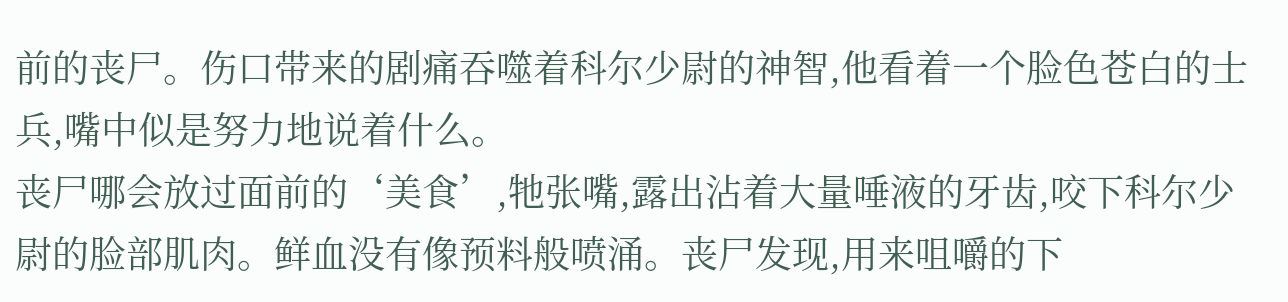前的丧尸。伤口带来的剧痛吞噬着科尔少尉的神智,他看着一个脸色苍白的士兵,嘴中似是努力地说着什么。
丧尸哪会放过面前的‘美食’,牠张嘴,露出沾着大量唾液的牙齿,咬下科尔少尉的脸部肌肉。鲜血没有像预料般喷涌。丧尸发现,用来咀嚼的下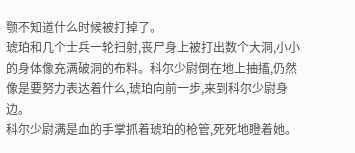颚不知道什么时候被打掉了。
琥珀和几个士兵一轮扫射,丧尸身上被打出数个大洞,小小的身体像充满破洞的布料。科尔少尉倒在地上抽搐,仍然像是要努力表达着什么,琥珀向前一步,来到科尔少尉身边。
科尔少尉满是血的手掌抓着琥珀的枪管,死死地瞪着她。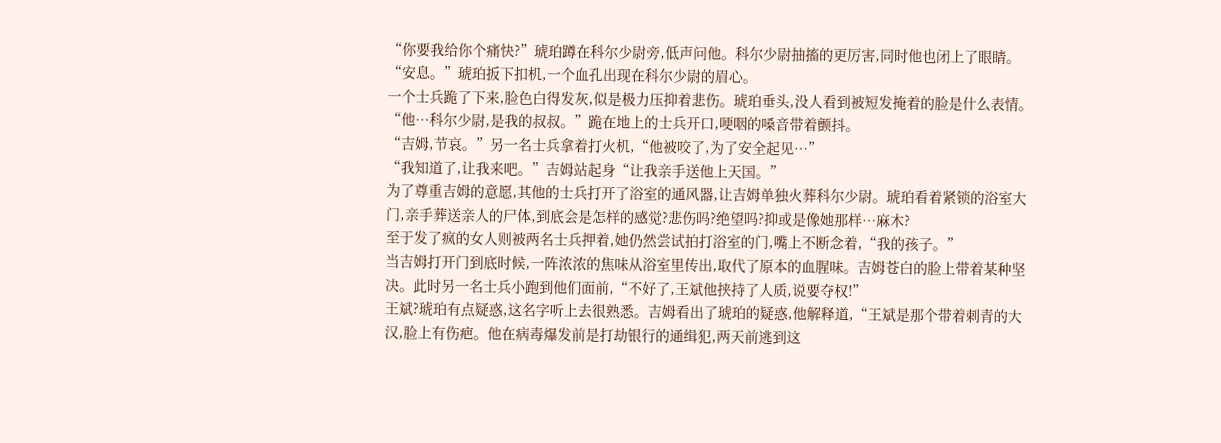“你要我给你个痛快?”琥珀蹲在科尔少尉旁,低声问他。科尔少尉抽搐的更厉害,同时他也闭上了眼睛。
“安息。”琥珀扳下扣机,一个血孔出现在科尔少尉的眉心。
一个士兵跪了下来,脸色白得发灰,似是极力压抑着悲伤。琥珀垂头,没人看到被短发掩着的脸是什么表情。“他…科尔少尉,是我的叔叔。”跪在地上的士兵开口,哽咽的嗓音带着颤抖。
“吉姆,节哀。”另一名士兵拿着打火机,“他被咬了,为了安全起见…”
“我知道了,让我来吧。”吉姆站起身“让我亲手送他上天国。”
为了尊重吉姆的意愿,其他的士兵打开了浴室的通风器,让吉姆单独火葬科尔少尉。琥珀看着紧锁的浴室大门,亲手葬送亲人的尸体,到底会是怎样的感觉?悲伤吗?绝望吗?抑或是像她那样…麻木?
至于发了疯的女人则被两名士兵押着,她仍然尝试拍打浴室的门,嘴上不断念着,“我的孩子。”
当吉姆打开门到底时候,一阵浓浓的焦味从浴室里传出,取代了原本的血腥味。吉姆苍白的脸上带着某种坚决。此时另一名士兵小跑到他们面前,“不好了,王斌他挟持了人质,说要夺权!”
王斌?琥珀有点疑惑,这名字听上去很熟悉。吉姆看出了琥珀的疑惑,他解释道,“王斌是那个带着刺青的大汉,脸上有伤疤。他在病毒爆发前是打劫银行的通缉犯,两天前逃到这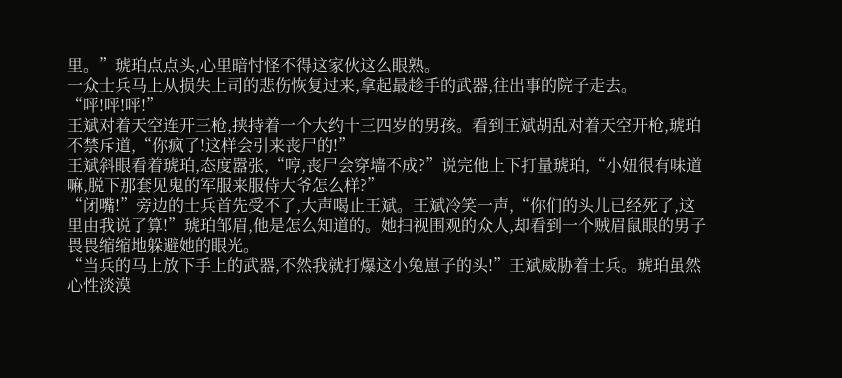里。”琥珀点点头,心里暗忖怪不得这家伙这么眼熟。
一众士兵马上从损失上司的悲伤恢复过来,拿起最趁手的武器,往出事的院子走去。
“呯!呯!呯!”
王斌对着天空连开三枪,挟持着一个大约十三四岁的男孩。看到王斌胡乱对着天空开枪,琥珀不禁斥道,“你疯了!这样会引来丧尸的!”
王斌斜眼看着琥珀,态度嚣张,“哼,丧尸会穿墙不成?”说完他上下打量琥珀,“小妞很有味道嘛,脱下那套见鬼的军服来服侍大爷怎么样?”
“闭嘴!”旁边的士兵首先受不了,大声喝止王斌。王斌冷笑一声,“你们的头儿已经死了,这里由我说了算!”琥珀邹眉,他是怎么知道的。她扫视围观的众人,却看到一个贼眉鼠眼的男子畏畏缩缩地躲避她的眼光。
“当兵的马上放下手上的武器,不然我就打爆这小兔崽子的头!”王斌威胁着士兵。琥珀虽然心性淡漠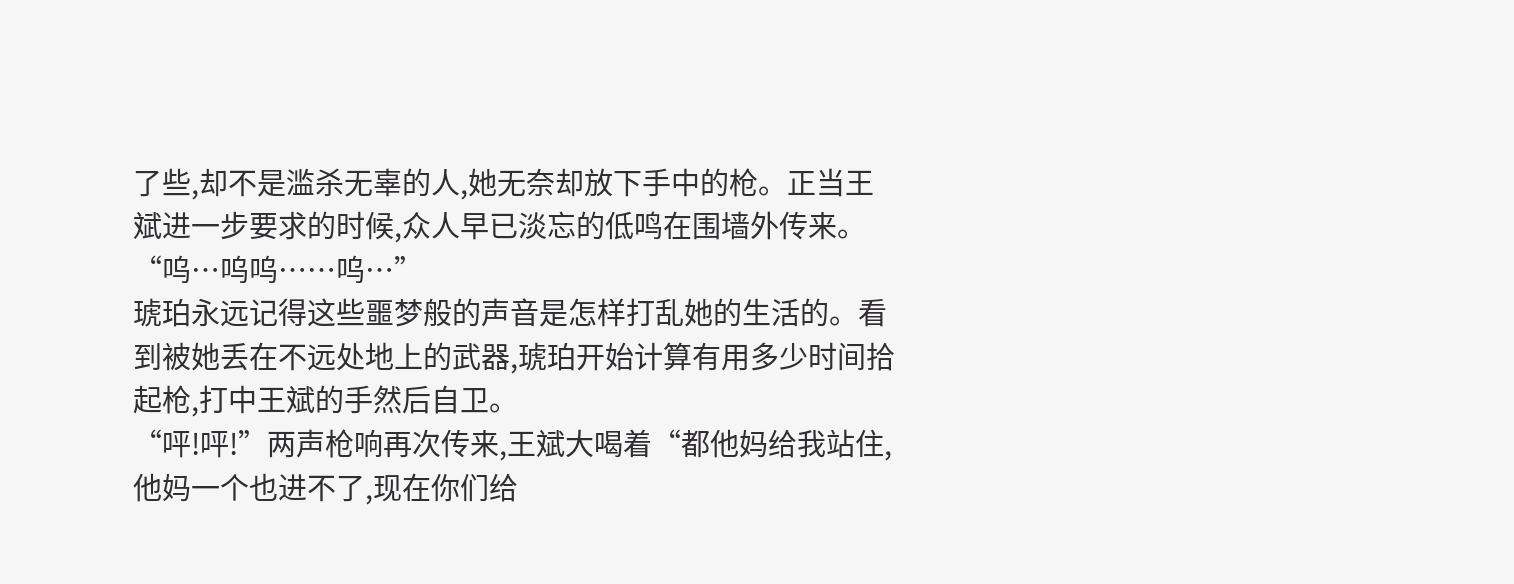了些,却不是滥杀无辜的人,她无奈却放下手中的枪。正当王斌进一步要求的时候,众人早已淡忘的低鸣在围墙外传来。
“呜…呜呜……呜…”
琥珀永远记得这些噩梦般的声音是怎样打乱她的生活的。看到被她丢在不远处地上的武器,琥珀开始计算有用多少时间拾起枪,打中王斌的手然后自卫。
“呯!呯!”两声枪响再次传来,王斌大喝着“都他妈给我站住,他妈一个也进不了,现在你们给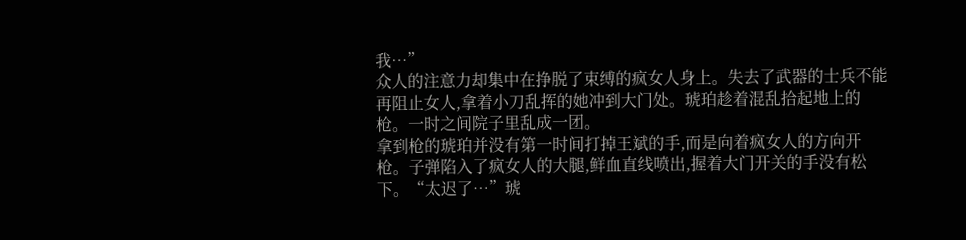我…”
众人的注意力却集中在挣脱了束缚的疯女人身上。失去了武器的士兵不能再阻止女人,拿着小刀乱挥的她冲到大门处。琥珀趁着混乱拾起地上的枪。一时之间院子里乱成一团。
拿到枪的琥珀并没有第一时间打掉王斌的手,而是向着疯女人的方向开枪。子弹陷入了疯女人的大腿,鲜血直线喷出,握着大门开关的手没有松下。“太迟了…”琥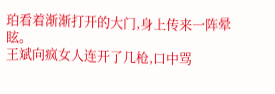珀看着渐渐打开的大门,身上传来一阵晕眩。
王斌向疯女人连开了几枪,口中骂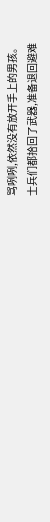骂咧咧,依然没有放开手上的男孩。
士兵们都拾回了武器,准备退回避难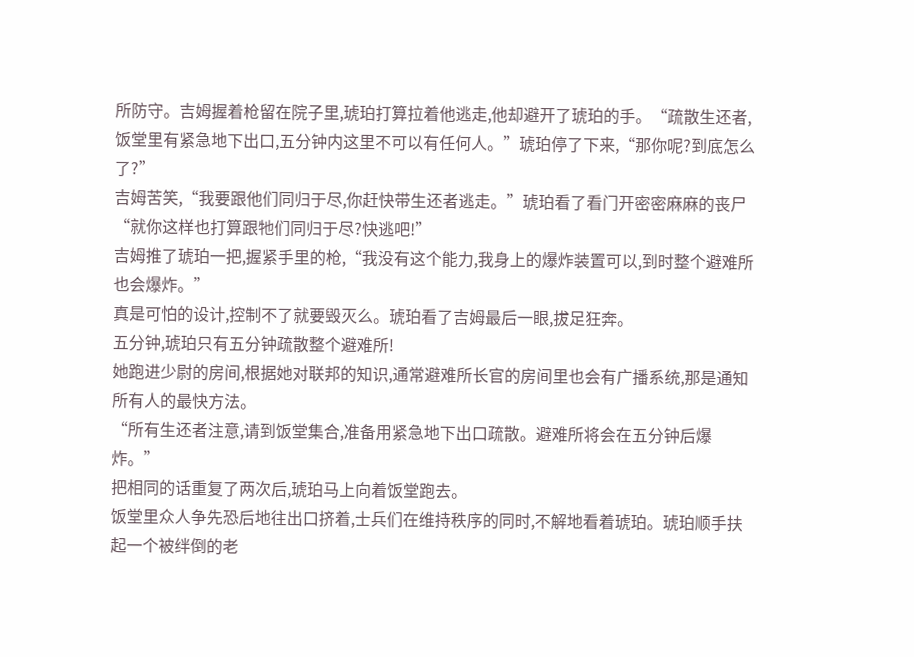所防守。吉姆握着枪留在院子里,琥珀打算拉着他逃走,他却避开了琥珀的手。“疏散生还者,饭堂里有紧急地下出口,五分钟内这里不可以有任何人。”琥珀停了下来,“那你呢?到底怎么了?”
吉姆苦笑,“我要跟他们同归于尽,你赶快带生还者逃走。”琥珀看了看门开密密麻麻的丧尸“就你这样也打算跟牠们同归于尽?快逃吧!”
吉姆推了琥珀一把,握紧手里的枪,“我没有这个能力,我身上的爆炸装置可以,到时整个避难所也会爆炸。”
真是可怕的设计,控制不了就要毁灭么。琥珀看了吉姆最后一眼,拔足狂奔。
五分钟,琥珀只有五分钟疏散整个避难所!
她跑进少尉的房间,根据她对联邦的知识,通常避难所长官的房间里也会有广播系统,那是通知所有人的最快方法。
“所有生还者注意,请到饭堂集合,准备用紧急地下出口疏散。避难所将会在五分钟后爆炸。”
把相同的话重复了两次后,琥珀马上向着饭堂跑去。
饭堂里众人争先恐后地往出口挤着,士兵们在维持秩序的同时,不解地看着琥珀。琥珀顺手扶起一个被绊倒的老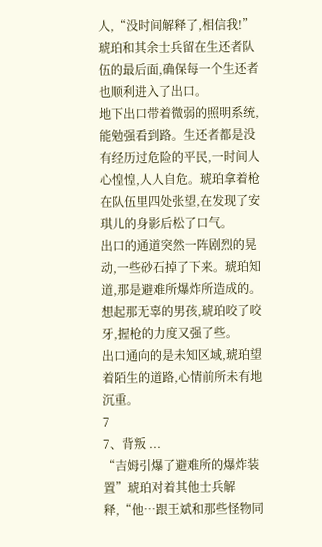人,“没时间解释了,相信我!”琥珀和其余士兵留在生还者队伍的最后面,确保每一个生还者也顺利进入了出口。
地下出口带着微弱的照明系统,能勉强看到路。生还者都是没有经历过危险的平民,一时间人心惶惶,人人自危。琥珀拿着枪在队伍里四处张望,在发现了安琪儿的身影后松了口气。
出口的通道突然一阵剧烈的晃动,一些砂石掉了下来。琥珀知道,那是避难所爆炸所造成的。想起那无辜的男孩,琥珀咬了咬牙,握枪的力度又强了些。
出口通向的是未知区域,琥珀望着陌生的道路,心情前所未有地沉重。
7
7、背叛 ...
“吉姆引爆了避难所的爆炸装置”琥珀对着其他士兵解释,“他…跟王斌和那些怪物同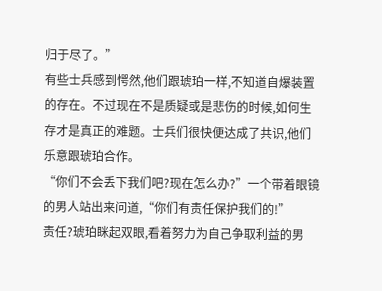归于尽了。”
有些士兵感到愕然,他们跟琥珀一样,不知道自爆装置的存在。不过现在不是质疑或是悲伤的时候,如何生存才是真正的难题。士兵们很快便达成了共识,他们乐意跟琥珀合作。
“你们不会丢下我们吧?现在怎么办?”一个带着眼镜的男人站出来问道,“你们有责任保护我们的!”
责任?琥珀眯起双眼,看着努力为自己争取利益的男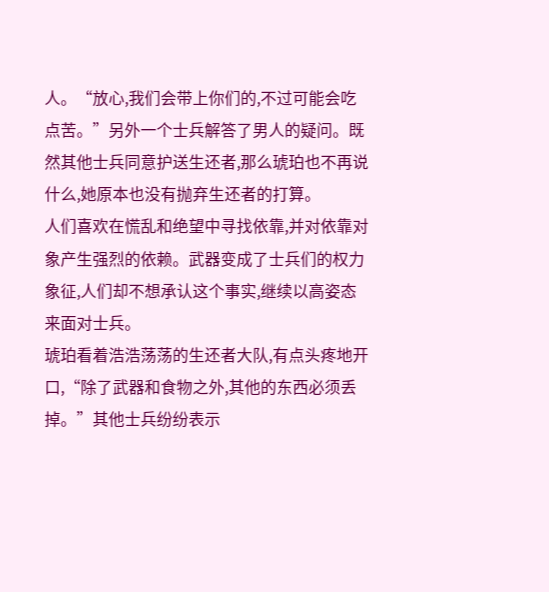人。“放心,我们会带上你们的,不过可能会吃点苦。”另外一个士兵解答了男人的疑问。既然其他士兵同意护送生还者,那么琥珀也不再说什么,她原本也没有抛弃生还者的打算。
人们喜欢在慌乱和绝望中寻找依靠,并对依靠对象产生强烈的依赖。武器变成了士兵们的权力象征,人们却不想承认这个事实,继续以高姿态来面对士兵。
琥珀看着浩浩荡荡的生还者大队,有点头疼地开口,“除了武器和食物之外,其他的东西必须丢掉。”其他士兵纷纷表示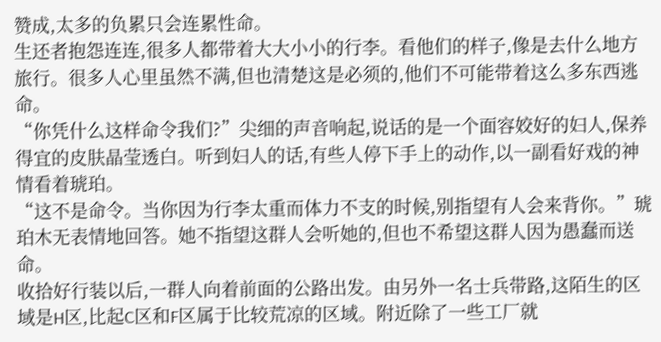赞成,太多的负累只会连累性命。
生还者抱怨连连,很多人都带着大大小小的行李。看他们的样子,像是去什么地方旅行。很多人心里虽然不满,但也清楚这是必须的,他们不可能带着这么多东西逃命。
“你凭什么这样命令我们?”尖细的声音响起,说话的是一个面容姣好的妇人,保养得宜的皮肤晶莹透白。听到妇人的话,有些人停下手上的动作,以一副看好戏的神情看着琥珀。
“这不是命令。当你因为行李太重而体力不支的时候,别指望有人会来背你。”琥珀木无表情地回答。她不指望这群人会听她的,但也不希望这群人因为愚蠢而送命。
收拾好行装以后,一群人向着前面的公路出发。由另外一名士兵带路,这陌生的区域是H区,比起C区和F区属于比较荒凉的区域。附近除了一些工厂就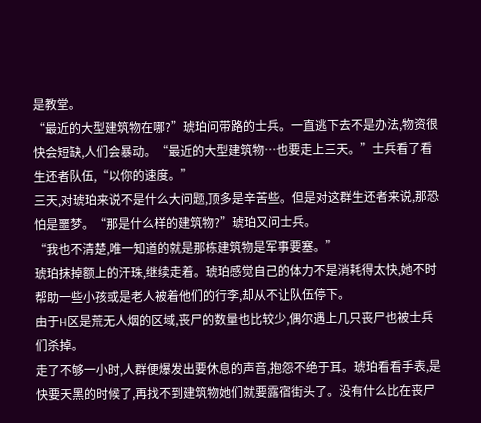是教堂。
“最近的大型建筑物在哪?”琥珀问带路的士兵。一直逃下去不是办法,物资很快会短缺,人们会暴动。“最近的大型建筑物…也要走上三天。”士兵看了看生还者队伍,“以你的速度。”
三天,对琥珀来说不是什么大问题,顶多是辛苦些。但是对这群生还者来说,那恐怕是噩梦。“那是什么样的建筑物?”琥珀又问士兵。
“我也不清楚,唯一知道的就是那栋建筑物是军事要塞。”
琥珀抹掉额上的汗珠,继续走着。琥珀感觉自己的体力不是消耗得太快,她不时帮助一些小孩或是老人被着他们的行李,却从不让队伍停下。
由于H区是荒无人烟的区域,丧尸的数量也比较少,偶尔遇上几只丧尸也被士兵们杀掉。
走了不够一小时,人群便爆发出要休息的声音,抱怨不绝于耳。琥珀看看手表,是快要天黑的时候了,再找不到建筑物她们就要露宿街头了。没有什么比在丧尸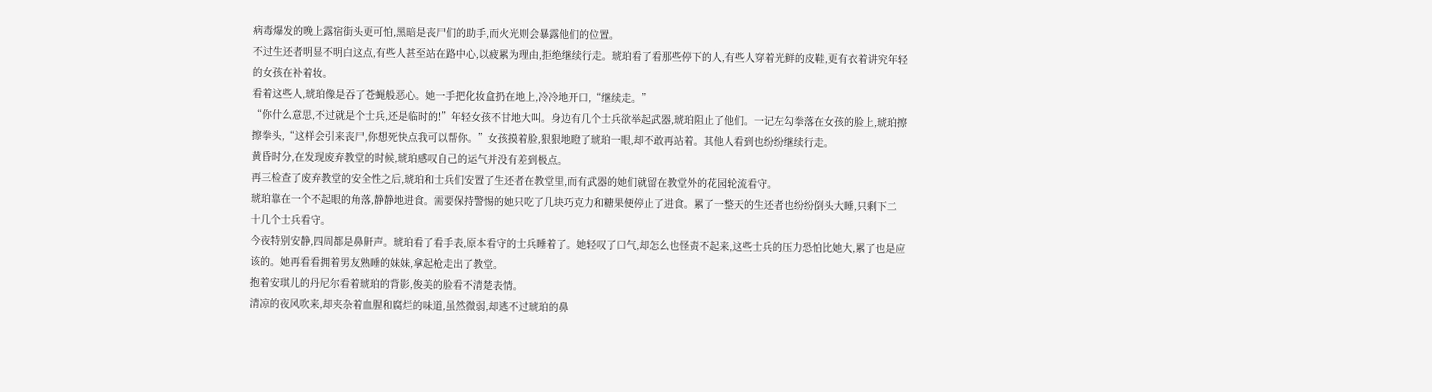病毒爆发的晚上露宿街头更可怕,黑暗是丧尸们的助手,而火光则会暴露他们的位置。
不过生还者明显不明白这点,有些人甚至站在路中心,以疲累为理由,拒绝继续行走。琥珀看了看那些停下的人,有些人穿着光鲜的皮鞋,更有衣着讲究年轻的女孩在补着妆。
看着这些人,琥珀像是吞了苍蝇般恶心。她一手把化妆盒扔在地上,冷冷地开口,“继续走。”
“你什么意思,不过就是个士兵,还是临时的!”年轻女孩不甘地大叫。身边有几个士兵欲举起武器,琥珀阻止了他们。一记左勾拳落在女孩的脸上,琥珀擦擦拳头,“这样会引来丧尸,你想死快点我可以帮你。”女孩摸着脸,狠狠地瞪了琥珀一眼,却不敢再站着。其他人看到也纷纷继续行走。
黄昏时分,在发现废弃教堂的时候,琥珀感叹自己的运气并没有差到极点。
再三检查了废弃教堂的安全性之后,琥珀和士兵们安置了生还者在教堂里,而有武器的她们就留在教堂外的花园轮流看守。
琥珀靠在一个不起眼的角落,静静地进食。需要保持警惕的她只吃了几块巧克力和糖果便停止了进食。累了一整天的生还者也纷纷倒头大睡,只剩下二十几个士兵看守。
今夜特别安静,四周都是鼻鼾声。琥珀看了看手表,原本看守的士兵睡着了。她轻叹了口气,却怎么也怪责不起来,这些士兵的压力恐怕比她大,累了也是应该的。她再看看拥着男友熟睡的妹妹,拿起枪走出了教堂。
抱着安琪儿的丹尼尔看着琥珀的背影,俊美的脸看不清楚表情。
清凉的夜风吹来,却夹杂着血腥和腐烂的味道,虽然微弱,却逃不过琥珀的鼻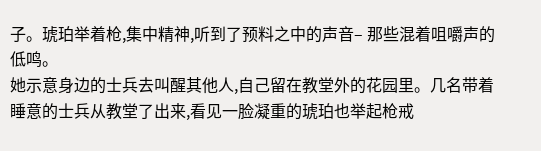子。琥珀举着枪,集中精神,听到了预料之中的声音– 那些混着咀嚼声的低鸣。
她示意身边的士兵去叫醒其他人,自己留在教堂外的花园里。几名带着睡意的士兵从教堂了出来,看见一脸凝重的琥珀也举起枪戒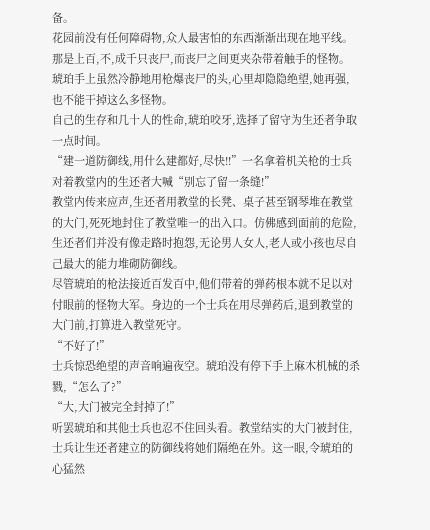备。
花园前没有任何障碍物,众人最害怕的东西渐渐出现在地平线。那是上百,不,成千只丧尸,而丧尸之间更夹杂带着触手的怪物。琥珀手上虽然冷静地用枪爆丧尸的头,心里却隐隐绝望,她再强,也不能干掉这么多怪物。
自己的生存和几十人的性命,琥珀咬牙,选择了留守为生还者争取一点时间。
“建一道防御线,用什么建都好,尽快!!”一名拿着机关枪的士兵对着教堂内的生还者大喊“别忘了留一条缝!”
教堂内传来应声,生还者用教堂的长凳、桌子甚至钢琴堆在教堂的大门,死死地封住了教堂唯一的出入口。仿佛感到面前的危险,生还者们并没有像走路时抱怨,无论男人女人,老人或小孩也尽自己最大的能力堆砌防御线。
尽管琥珀的枪法接近百发百中,他们带着的弹药根本就不足以对付眼前的怪物大军。身边的一个士兵在用尽弹药后,退到教堂的大门前,打算进入教堂死守。
“不好了!”
士兵惊恐绝望的声音响遍夜空。琥珀没有停下手上麻木机械的杀戮,“怎么了?”
“大,大门被完全封掉了!”
听罢琥珀和其他士兵也忍不住回头看。教堂结实的大门被封住,士兵让生还者建立的防御线将她们隔绝在外。这一眼,令琥珀的心猛然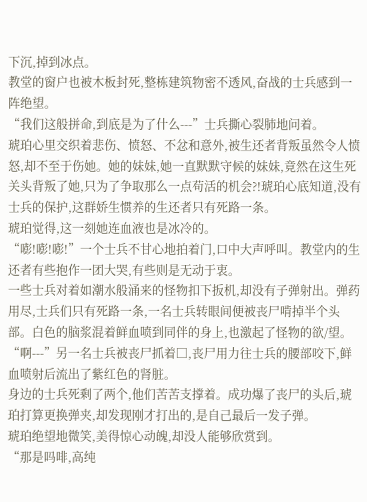下沉,掉到冰点。
教堂的窗户也被木板封死,整栋建筑物密不透风,奋战的士兵感到一阵绝望。
“我们这般拼命,到底是为了什么---”士兵撕心裂肺地问着。
琥珀心里交织着悲伤、愤怒、不忿和意外,被生还者背叛虽然令人愤怒,却不至于伤她。她的妹妹,她一直默默守候的妹妹,竟然在这生死关头背叛了她,只为了争取那么一点苟活的机会?!琥珀心底知道,没有士兵的保护,这群娇生惯养的生还者只有死路一条。
琥珀觉得,这一刻她连血液也是冰冷的。
“嘭!嘭!嘭!”一个士兵不甘心地拍着门,口中大声呼叫。教堂内的生还者有些抱作一团大哭,有些则是无动于衷。
一些士兵对着如潮水般涌来的怪物扣下扳机,却没有子弹射出。弹药用尽,士兵们只有死路一条,一名士兵转眼间便被丧尸啃掉半个头部。白色的脑浆混着鲜血喷到同伴的身上,也激起了怪物的欲/望。
“啊---”另一名士兵被丧尸抓着□,丧尸用力往士兵的腰部咬下,鲜血喷射后流出了紫红色的肾脏。
身边的士兵死剩了两个,他们苦苦支撑着。成功爆了丧尸的头后,琥珀打算更换弹夹,却发现刚才打出的,是自己最后一发子弹。
琥珀绝望地微笑,美得惊心动魄,却没人能够欣赏到。
“那是吗啡,高纯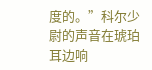度的。”科尔少尉的声音在琥珀耳边响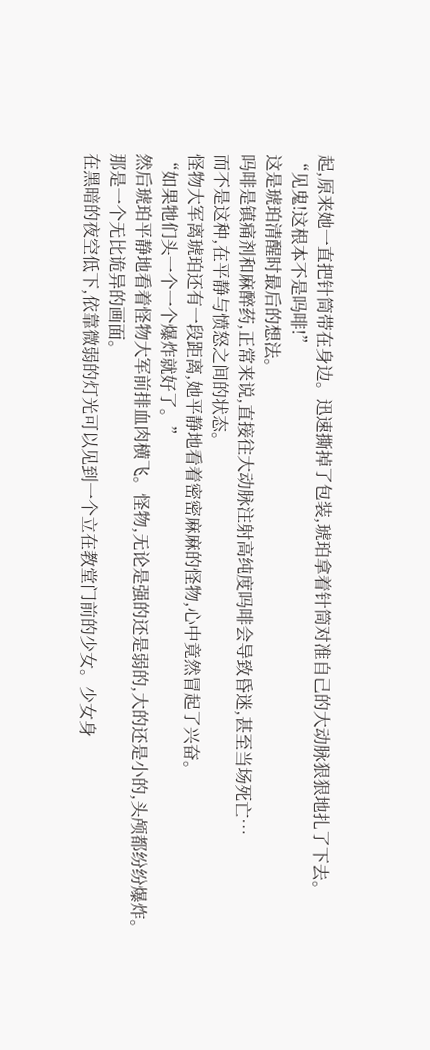起,原来她一直把针筒带在身边。迅速撕掉了包装,琥珀拿着针筒对准自己的大动脉狠狠地扎了下去。
“见鬼!这根本不是吗啡!”
这是琥珀清醒时最后的想法。
吗啡是镇痛剂和麻醉药,正常来说,直接往大动脉注射高纯度吗啡会导致昏迷,甚至当场死亡…
而不是这种,在平静与愤怒之间的状态。
怪物大军离琥珀还有一段距离,她平静地看着密密麻麻的怪物,心中竟然冒起了兴奋。
“如果牠们头一个一个爆炸就好了。”
然后琥珀平静地看着怪物大军前排血肉横飞。怪物,无论是强的还是弱的,大的还是小的,头颅都纷纷爆炸。
那是一个无比诡异的画面。
在黑暗的夜空低下,依靠微弱的灯光可以见到一个立在教堂门前的少女。少女身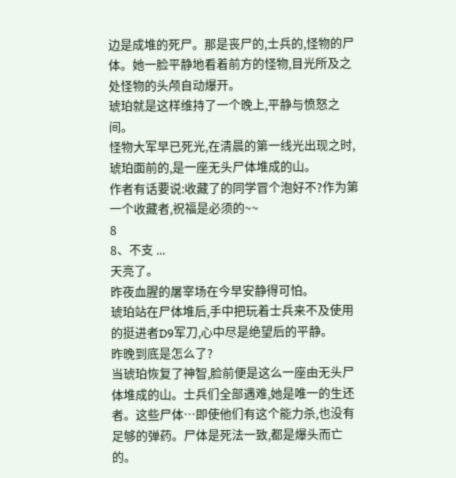边是成堆的死尸。那是丧尸的,士兵的,怪物的尸体。她一脸平静地看着前方的怪物,目光所及之处怪物的头颅自动爆开。
琥珀就是这样维持了一个晚上,平静与愤怒之间。
怪物大军早已死光,在清晨的第一线光出现之时,琥珀面前的,是一座无头尸体堆成的山。
作者有话要说:收藏了的同学冒个泡好不?作为第一个收藏者,祝福是必须的~~
8
8、不支 ...
天亮了。
昨夜血腥的屠宰场在今早安静得可怕。
琥珀站在尸体堆后,手中把玩着士兵来不及使用的挺进者D9军刀,心中尽是绝望后的平静。
昨晚到底是怎么了?
当琥珀恢复了神智,脸前便是这么一座由无头尸体堆成的山。士兵们全部遇难,她是唯一的生还者。这些尸体…即使他们有这个能力杀,也没有足够的弹药。尸体是死法一致,都是爆头而亡的。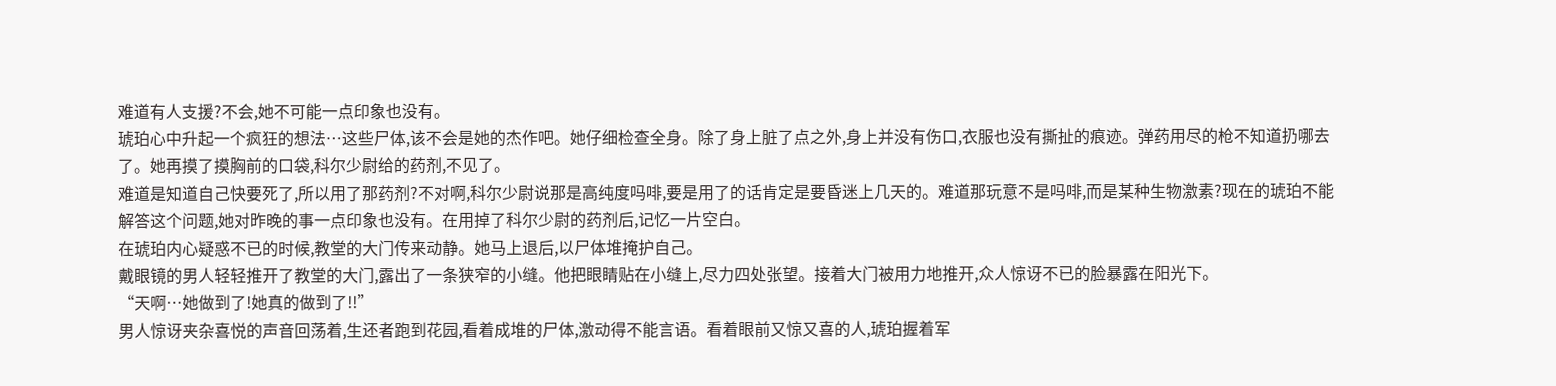难道有人支援?不会,她不可能一点印象也没有。
琥珀心中升起一个疯狂的想法…这些尸体,该不会是她的杰作吧。她仔细检查全身。除了身上脏了点之外,身上并没有伤口,衣服也没有撕扯的痕迹。弹药用尽的枪不知道扔哪去了。她再摸了摸胸前的口袋,科尔少尉给的药剂,不见了。
难道是知道自己快要死了,所以用了那药剂?不对啊,科尔少尉说那是高纯度吗啡,要是用了的话肯定是要昏迷上几天的。难道那玩意不是吗啡,而是某种生物激素?现在的琥珀不能解答这个问题,她对昨晚的事一点印象也没有。在用掉了科尔少尉的药剂后,记忆一片空白。
在琥珀内心疑惑不已的时候,教堂的大门传来动静。她马上退后,以尸体堆掩护自己。
戴眼镜的男人轻轻推开了教堂的大门,露出了一条狭窄的小缝。他把眼睛贴在小缝上,尽力四处张望。接着大门被用力地推开,众人惊讶不已的脸暴露在阳光下。
“天啊…她做到了!她真的做到了!!”
男人惊讶夹杂喜悦的声音回荡着,生还者跑到花园,看着成堆的尸体,激动得不能言语。看着眼前又惊又喜的人,琥珀握着军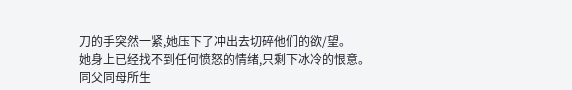刀的手突然一紧,她压下了冲出去切碎他们的欲/望。
她身上已经找不到任何愤怒的情绪,只剩下冰冷的恨意。
同父同母所生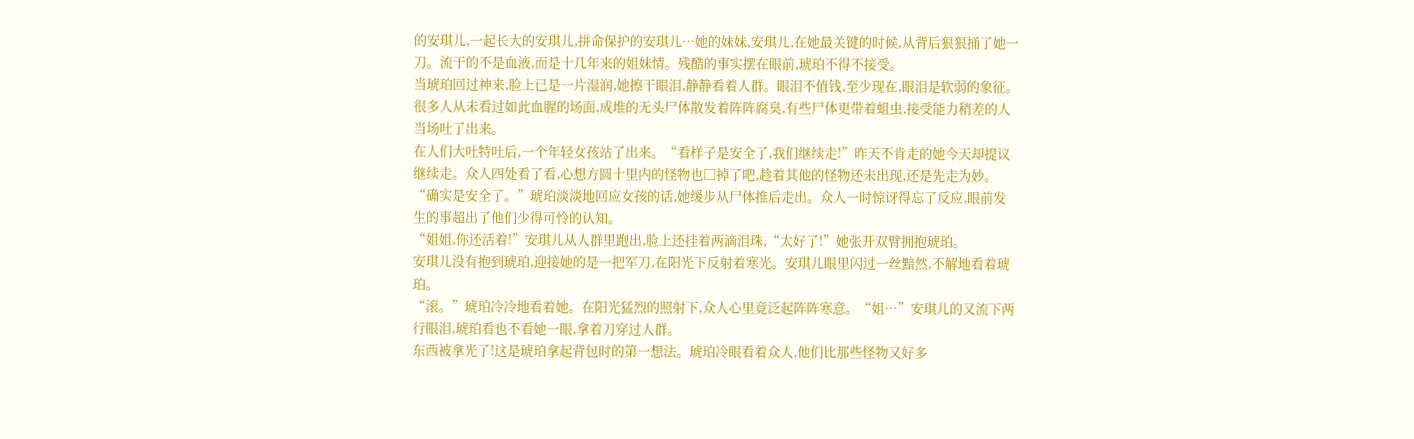的安琪儿,一起长大的安琪儿,拼命保护的安琪儿…她的妹妹,安琪儿,在她最关键的时候,从背后狠狠捅了她一刀。流干的不是血液,而是十几年来的姐妹情。残酷的事实摆在眼前,琥珀不得不接受。
当琥珀回过神来,脸上已是一片湿润,她擦干眼泪,静静看着人群。眼泪不值钱,至少现在,眼泪是软弱的象征。
很多人从未看过如此血腥的场面,成堆的无头尸体散发着阵阵腐臭,有些尸体更带着蛆虫,接受能力稍差的人当场吐了出来。
在人们大吐特吐后,一个年轻女孩站了出来。“看样子是安全了,我们继续走!”昨天不肯走的她今天却提议继续走。众人四处看了看,心想方圆十里内的怪物也□掉了吧,趁着其他的怪物还未出现,还是先走为妙。
“确实是安全了。”琥珀淡淡地回应女孩的话,她缓步从尸体推后走出。众人一时惊讶得忘了反应,眼前发生的事超出了他们少得可怜的认知。
“姐姐,你还活着!”安琪儿从人群里跑出,脸上还挂着两滴泪珠,“太好了!”她张开双臂拥抱琥珀。
安琪儿没有抱到琥珀,迎接她的是一把军刀,在阳光下反射着寒光。安琪儿眼里闪过一丝黯然,不解地看着琥珀。
“滚。”琥珀冷冷地看着她。在阳光猛烈的照射下,众人心里竟泛起阵阵寒意。“姐…”安琪儿的又流下两行眼泪,琥珀看也不看她一眼,拿着刀穿过人群。
东西被拿光了!这是琥珀拿起背包时的第一想法。琥珀冷眼看着众人,他们比那些怪物又好多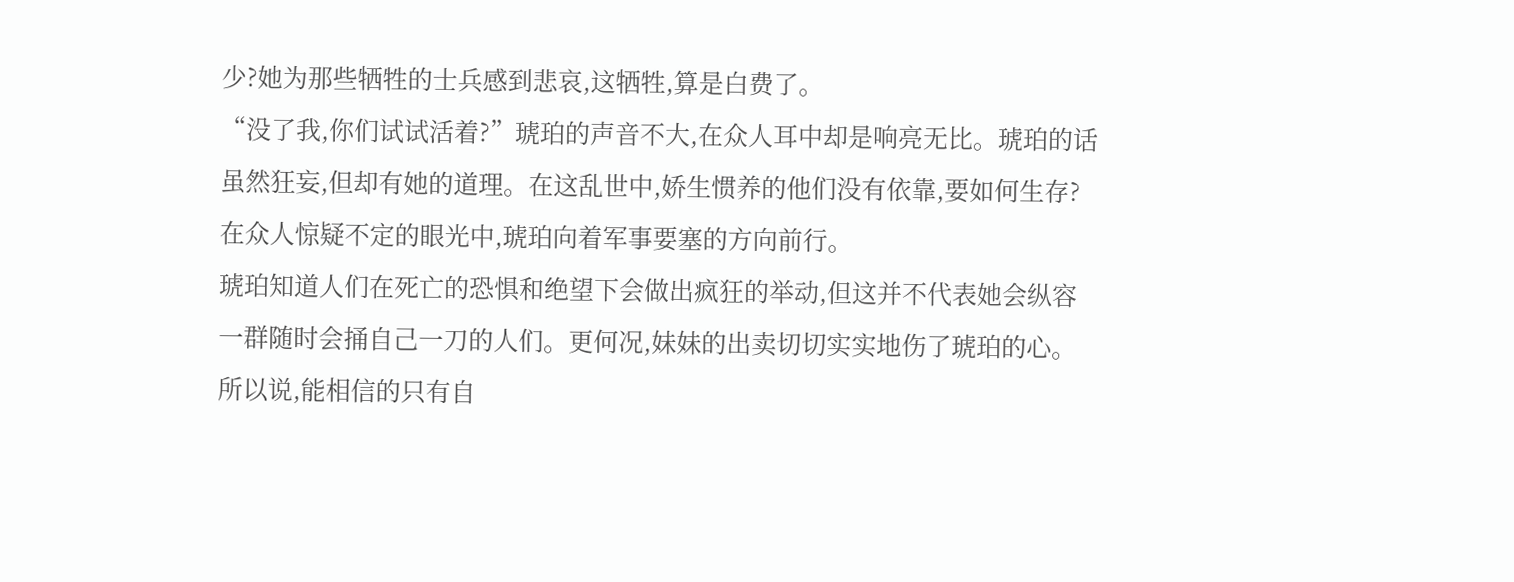少?她为那些牺牲的士兵感到悲哀,这牺牲,算是白费了。
“没了我,你们试试活着?”琥珀的声音不大,在众人耳中却是响亮无比。琥珀的话虽然狂妄,但却有她的道理。在这乱世中,娇生惯养的他们没有依靠,要如何生存?
在众人惊疑不定的眼光中,琥珀向着军事要塞的方向前行。
琥珀知道人们在死亡的恐惧和绝望下会做出疯狂的举动,但这并不代表她会纵容一群随时会捅自己一刀的人们。更何况,妹妹的出卖切切实实地伤了琥珀的心。
所以说,能相信的只有自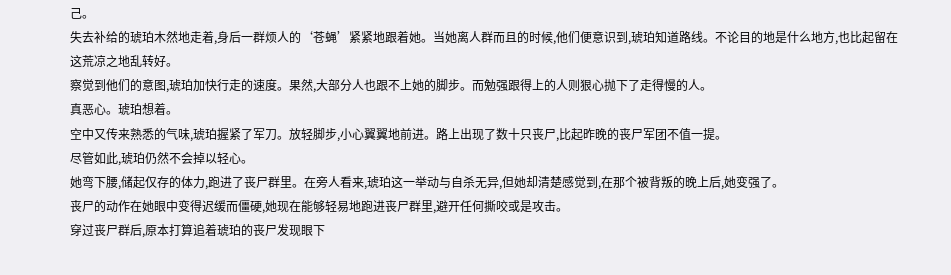己。
失去补给的琥珀木然地走着,身后一群烦人的‘苍蝇’紧紧地跟着她。当她离人群而且的时候,他们便意识到,琥珀知道路线。不论目的地是什么地方,也比起留在这荒凉之地乱转好。
察觉到他们的意图,琥珀加快行走的速度。果然,大部分人也跟不上她的脚步。而勉强跟得上的人则狠心抛下了走得慢的人。
真恶心。琥珀想着。
空中又传来熟悉的气味,琥珀握紧了军刀。放轻脚步,小心翼翼地前进。路上出现了数十只丧尸,比起昨晚的丧尸军团不值一提。
尽管如此,琥珀仍然不会掉以轻心。
她弯下腰,储起仅存的体力,跑进了丧尸群里。在旁人看来,琥珀这一举动与自杀无异,但她却清楚感觉到,在那个被背叛的晚上后,她变强了。
丧尸的动作在她眼中变得迟缓而僵硬,她现在能够轻易地跑进丧尸群里,避开任何撕咬或是攻击。
穿过丧尸群后,原本打算追着琥珀的丧尸发现眼下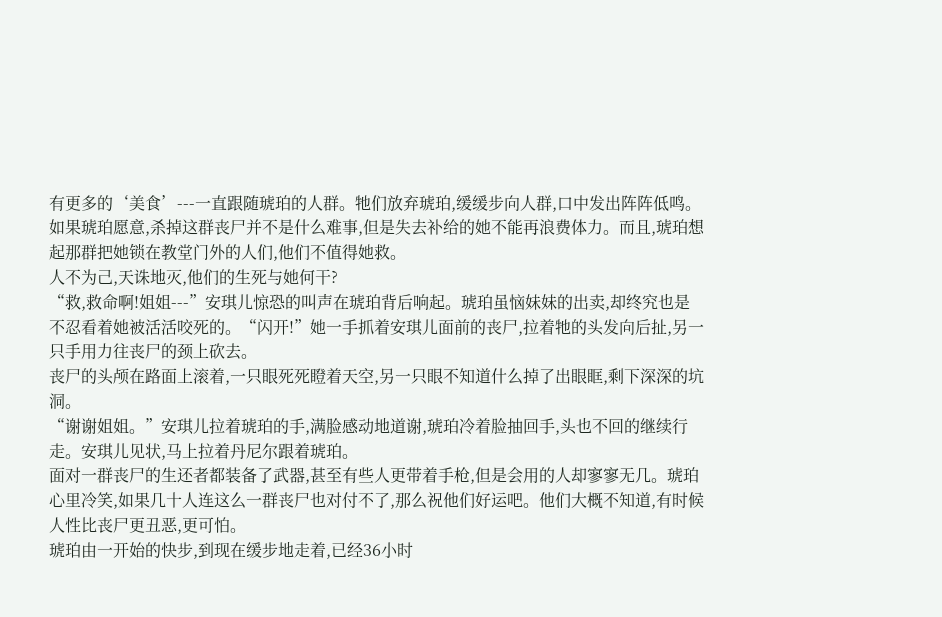有更多的‘美食’---一直跟随琥珀的人群。牠们放弃琥珀,缓缓步向人群,口中发出阵阵低鸣。
如果琥珀愿意,杀掉这群丧尸并不是什么难事,但是失去补给的她不能再浪费体力。而且,琥珀想起那群把她锁在教堂门外的人们,他们不值得她救。
人不为己,天诛地灭,他们的生死与她何干?
“救,救命啊!姐姐---”安琪儿惊恐的叫声在琥珀背后响起。琥珀虽恼妹妹的出卖,却终究也是不忍看着她被活活咬死的。“闪开!”她一手抓着安琪儿面前的丧尸,拉着牠的头发向后扯,另一只手用力往丧尸的颈上砍去。
丧尸的头颅在路面上滚着,一只眼死死瞪着天空,另一只眼不知道什么掉了出眼眶,剩下深深的坑洞。
“谢谢姐姐。”安琪儿拉着琥珀的手,满脸感动地道谢,琥珀冷着脸抽回手,头也不回的继续行走。安琪儿见状,马上拉着丹尼尔跟着琥珀。
面对一群丧尸的生还者都装备了武器,甚至有些人更带着手枪,但是会用的人却寥寥无几。琥珀心里冷笑,如果几十人连这么一群丧尸也对付不了,那么祝他们好运吧。他们大概不知道,有时候人性比丧尸更丑恶,更可怕。
琥珀由一开始的快步,到现在缓步地走着,已经36小时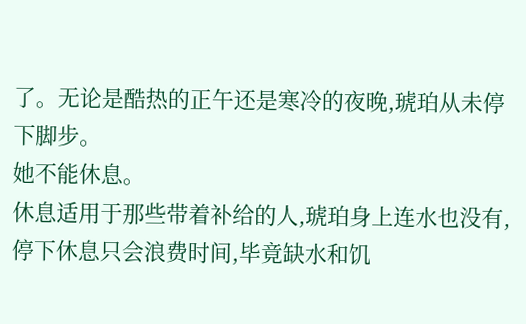了。无论是酷热的正午还是寒冷的夜晚,琥珀从未停下脚步。
她不能休息。
休息适用于那些带着补给的人,琥珀身上连水也没有,停下休息只会浪费时间,毕竟缺水和饥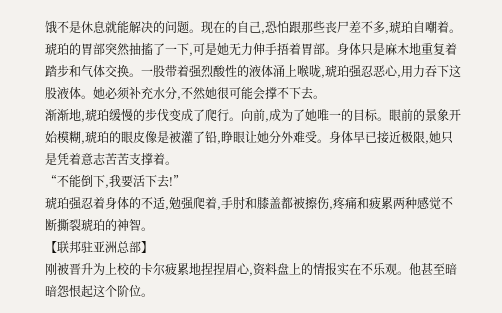饿不是休息就能解决的问题。现在的自己,恐怕跟那些丧尸差不多,琥珀自嘲着。
琥珀的胃部突然抽搐了一下,可是她无力伸手捂着胃部。身体只是麻木地重复着踏步和气体交换。一股带着强烈酸性的液体涌上喉咙,琥珀强忍恶心,用力吞下这股液体。她必须补充水分,不然她很可能会撑不下去。
渐渐地,琥珀缓慢的步伐变成了爬行。向前,成为了她唯一的目标。眼前的景象开始模糊,琥珀的眼皮像是被灌了铅,睁眼让她分外难受。身体早已接近极限,她只是凭着意志苦苦支撑着。
“不能倒下,我要活下去!”
琥珀强忍着身体的不适,勉强爬着,手肘和膝盖都被擦伤,疼痛和疲累两种感觉不断撕裂琥珀的神智。
【联邦驻亚洲总部】
刚被晋升为上校的卡尔疲累地捏捏眉心,资料盘上的情报实在不乐观。他甚至暗暗怨恨起这个阶位。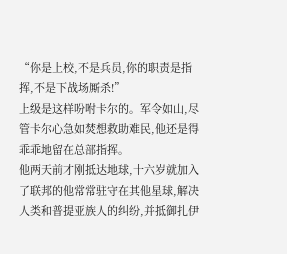“你是上校,不是兵员,你的职责是指挥,不是下战场厮杀!”
上级是这样吩咐卡尔的。军令如山,尽管卡尔心急如焚想救助难民,他还是得乖乖地留在总部指挥。
他两天前才刚抵达地球,十六岁就加入了联邦的他常常驻守在其他星球,解决人类和普提亚族人的纠纷,并抵御扎伊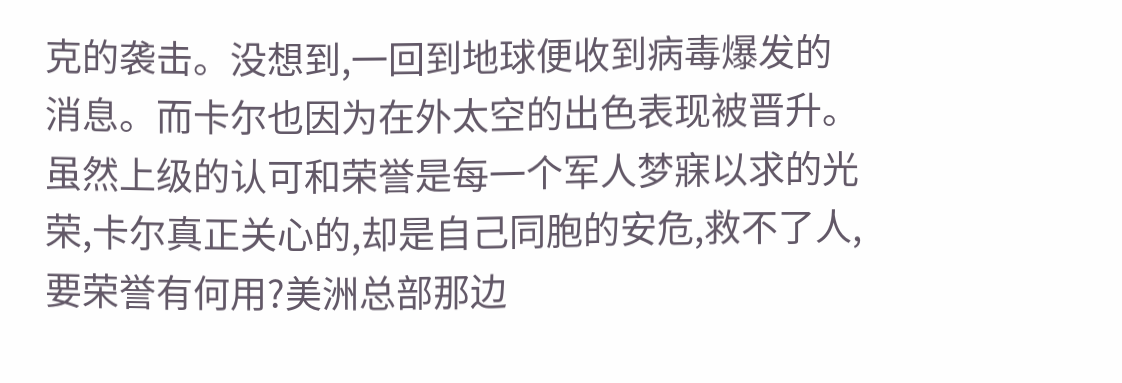克的袭击。没想到,一回到地球便收到病毒爆发的消息。而卡尔也因为在外太空的出色表现被晋升。
虽然上级的认可和荣誉是每一个军人梦寐以求的光荣,卡尔真正关心的,却是自己同胞的安危,救不了人,要荣誉有何用?美洲总部那边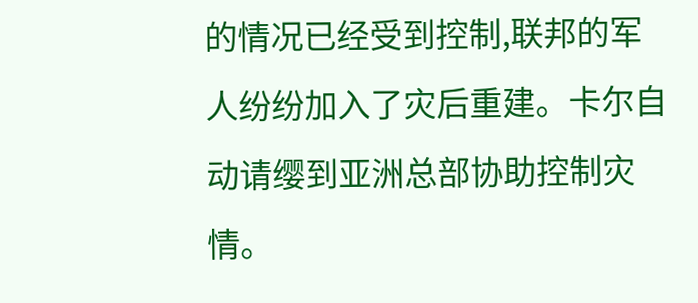的情况已经受到控制,联邦的军人纷纷加入了灾后重建。卡尔自动请缨到亚洲总部协助控制灾情。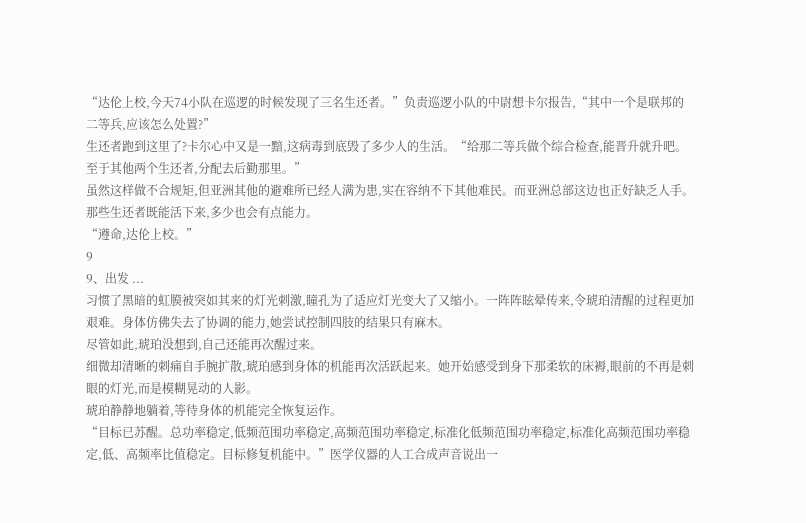“达伦上校,今天74小队在巡逻的时候发现了三名生还者。”负责巡逻小队的中尉想卡尔报告,“其中一个是联邦的二等兵,应该怎么处置?”
生还者跑到这里了?卡尔心中又是一黯,这病毒到底毁了多少人的生活。“给那二等兵做个综合检查,能晋升就升吧。至于其他两个生还者,分配去后勤那里。”
虽然这样做不合规矩,但亚洲其他的避难所已经人满为患,实在容纳不下其他难民。而亚洲总部这边也正好缺乏人手。那些生还者既能活下来,多少也会有点能力。
“遵命,达伦上校。”
9
9、出发 ...
习惯了黑暗的虹膜被突如其来的灯光刺激,瞳孔为了适应灯光变大了又缩小。一阵阵眩晕传来,令琥珀清醒的过程更加艰难。身体仿佛失去了协调的能力,她尝试控制四肢的结果只有麻木。
尽管如此,琥珀没想到,自己还能再次醒过来。
细微却清晰的刺痛自手腕扩散,琥珀感到身体的机能再次活跃起来。她开始感受到身下那柔软的床褥,眼前的不再是刺眼的灯光,而是模糊晃动的人影。
琥珀静静地躺着,等待身体的机能完全恢复运作。
“目标已苏醒。总功率稳定,低频范围功率稳定,高频范围功率稳定,标准化低频范围功率稳定,标准化高频范围功率稳定,低、高频率比值稳定。目标修复机能中。”医学仪器的人工合成声音说出一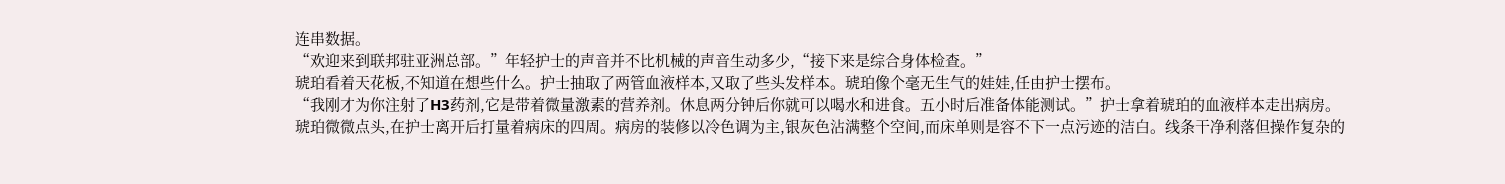连串数据。
“欢迎来到联邦驻亚洲总部。”年轻护士的声音并不比机械的声音生动多少,“接下来是综合身体检查。”
琥珀看着天花板,不知道在想些什么。护士抽取了两管血液样本,又取了些头发样本。琥珀像个毫无生气的娃娃,任由护士摆布。
“我刚才为你注射了H3药剂,它是带着微量激素的营养剂。休息两分钟后你就可以喝水和进食。五小时后准备体能测试。”护士拿着琥珀的血液样本走出病房。
琥珀微微点头,在护士离开后打量着病床的四周。病房的装修以冷色调为主,银灰色沾满整个空间,而床单则是容不下一点污迹的洁白。线条干净利落但操作复杂的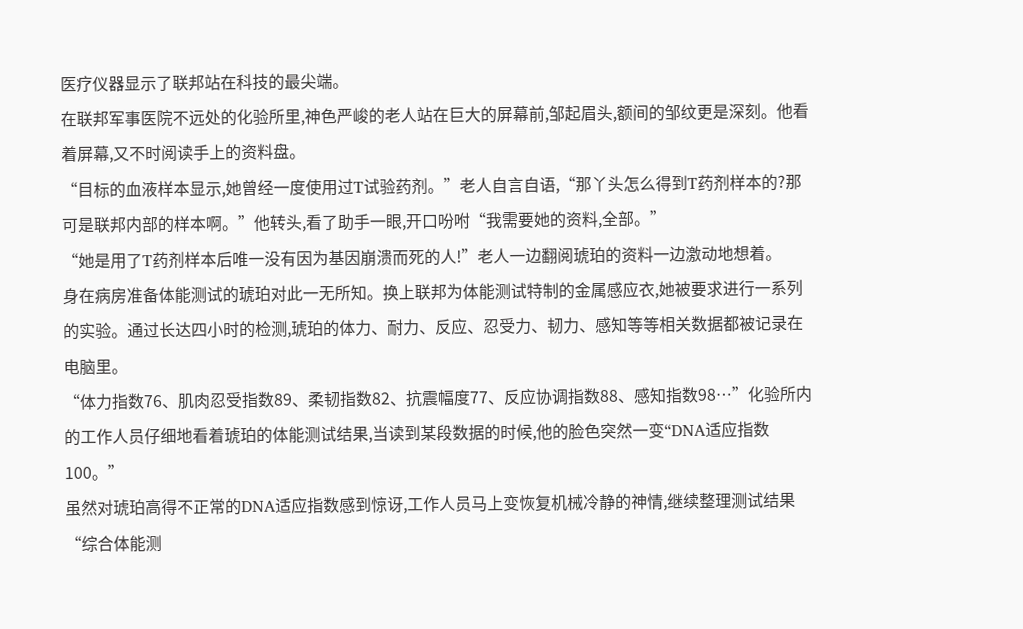医疗仪器显示了联邦站在科技的最尖端。
在联邦军事医院不远处的化验所里,神色严峻的老人站在巨大的屏幕前,邹起眉头,额间的邹纹更是深刻。他看着屏幕,又不时阅读手上的资料盘。
“目标的血液样本显示,她曾经一度使用过T试验药剂。”老人自言自语,“那丫头怎么得到T药剂样本的?那可是联邦内部的样本啊。”他转头,看了助手一眼,开口吩咐“我需要她的资料,全部。”
“她是用了T药剂样本后唯一没有因为基因崩溃而死的人!”老人一边翻阅琥珀的资料一边激动地想着。
身在病房准备体能测试的琥珀对此一无所知。换上联邦为体能测试特制的金属感应衣,她被要求进行一系列的实验。通过长达四小时的检测,琥珀的体力、耐力、反应、忍受力、韧力、感知等等相关数据都被记录在电脑里。
“体力指数76、肌肉忍受指数89、柔韧指数82、抗震幅度77、反应协调指数88、感知指数98…”化验所内的工作人员仔细地看着琥珀的体能测试结果,当读到某段数据的时候,他的脸色突然一变“DNA适应指数100。”
虽然对琥珀高得不正常的DNA适应指数感到惊讶,工作人员马上变恢复机械冷静的神情,继续整理测试结果“综合体能测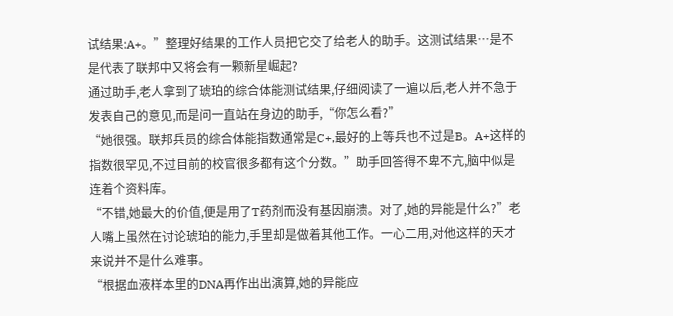试结果:A+。”整理好结果的工作人员把它交了给老人的助手。这测试结果…是不是代表了联邦中又将会有一颗新星崛起?
通过助手,老人拿到了琥珀的综合体能测试结果,仔细阅读了一遍以后,老人并不急于发表自己的意见,而是问一直站在身边的助手,“你怎么看?”
“她很强。联邦兵员的综合体能指数通常是C+,最好的上等兵也不过是B。A+这样的指数很罕见,不过目前的校官很多都有这个分数。”助手回答得不卑不亢,脑中似是连着个资料库。
“不错,她最大的价值,便是用了T药剂而没有基因崩溃。对了,她的异能是什么?”老人嘴上虽然在讨论琥珀的能力,手里却是做着其他工作。一心二用,对他这样的天才来说并不是什么难事。
“根据血液样本里的DNA再作出出演算,她的异能应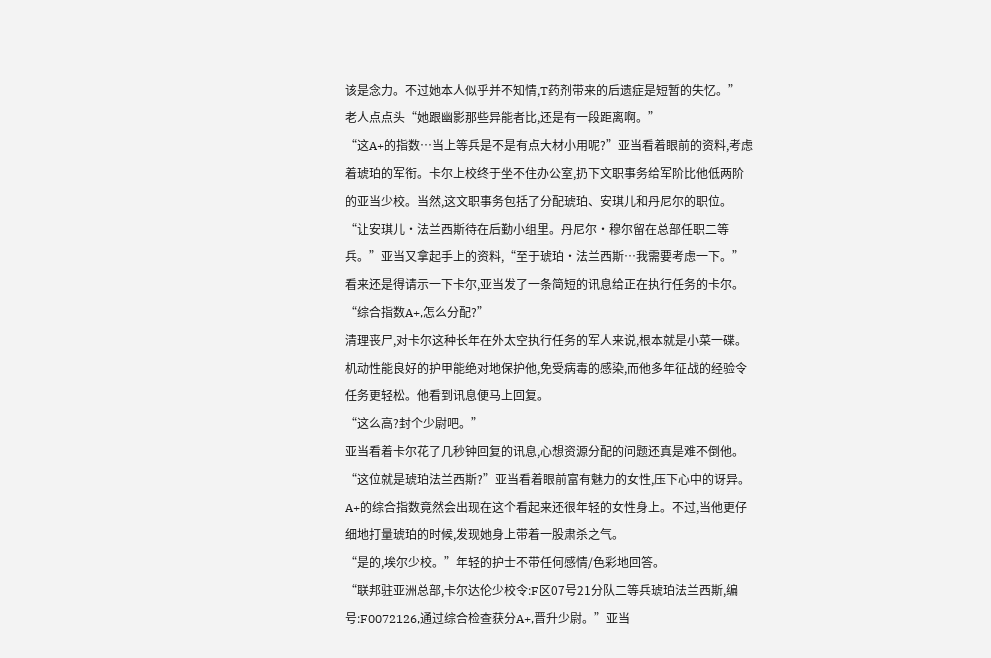该是念力。不过她本人似乎并不知情,T药剂带来的后遗症是短暂的失忆。”
老人点点头“她跟幽影那些异能者比,还是有一段距离啊。”
“这A+的指数…当上等兵是不是有点大材小用呢?”亚当看着眼前的资料,考虑着琥珀的军衔。卡尔上校终于坐不住办公室,扔下文职事务给军阶比他低两阶的亚当少校。当然,这文职事务包括了分配琥珀、安琪儿和丹尼尔的职位。
“让安琪儿·法兰西斯待在后勤小组里。丹尼尔·穆尔留在总部任职二等兵。”亚当又拿起手上的资料,“至于琥珀·法兰西斯…我需要考虑一下。”
看来还是得请示一下卡尔,亚当发了一条简短的讯息给正在执行任务的卡尔。
“综合指数A+,怎么分配?”
清理丧尸,对卡尔这种长年在外太空执行任务的军人来说,根本就是小菜一碟。机动性能良好的护甲能绝对地保护他,免受病毒的感染,而他多年征战的经验令任务更轻松。他看到讯息便马上回复。
“这么高?封个少尉吧。”
亚当看着卡尔花了几秒钟回复的讯息,心想资源分配的问题还真是难不倒他。
“这位就是琥珀法兰西斯?”亚当看着眼前富有魅力的女性,压下心中的讶异。A+的综合指数竟然会出现在这个看起来还很年轻的女性身上。不过,当他更仔细地打量琥珀的时候,发现她身上带着一股肃杀之气。
“是的,埃尔少校。”年轻的护士不带任何感情/色彩地回答。
“联邦驻亚洲总部,卡尔达伦少校令:F区07号21分队二等兵琥珀法兰西斯,编号:F0072126,通过综合检查获分A+,晋升少尉。”亚当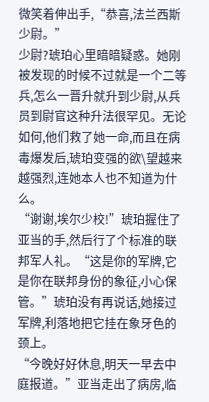微笑着伸出手,“恭喜,法兰西斯少尉。”
少尉?琥珀心里暗暗疑惑。她刚被发现的时候不过就是一个二等兵,怎么一晋升就升到少尉,从兵员到尉官这种升法很罕见。无论如何,他们救了她一命,而且在病毒爆发后,琥珀变强的欲\望越来越强烈,连她本人也不知道为什么。
“谢谢,埃尔少校!”琥珀握住了亚当的手,然后行了个标准的联邦军人礼。“这是你的军牌,它是你在联邦身份的象征,小心保管。”琥珀没有再说话,她接过军牌,利落地把它挂在象牙色的颈上。
“今晚好好休息,明天一早去中庭报道。”亚当走出了病房,临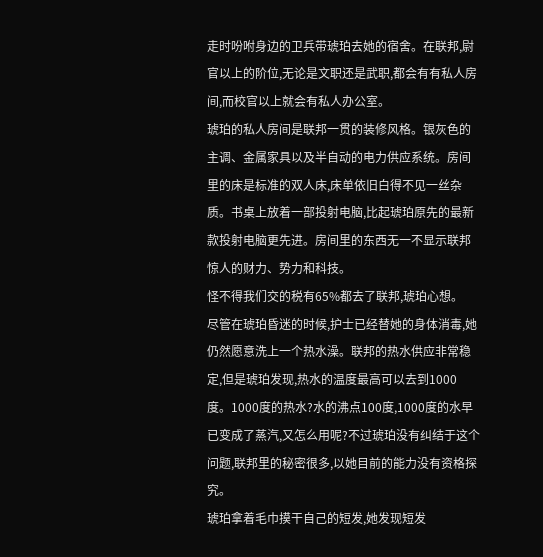走时吩咐身边的卫兵带琥珀去她的宿舍。在联邦,尉官以上的阶位,无论是文职还是武职,都会有有私人房间,而校官以上就会有私人办公室。
琥珀的私人房间是联邦一贯的装修风格。银灰色的主调、金属家具以及半自动的电力供应系统。房间里的床是标准的双人床,床单依旧白得不见一丝杂质。书桌上放着一部投射电脑,比起琥珀原先的最新款投射电脑更先进。房间里的东西无一不显示联邦惊人的财力、势力和科技。
怪不得我们交的税有65%都去了联邦,琥珀心想。
尽管在琥珀昏迷的时候,护士已经替她的身体消毒,她仍然愿意洗上一个热水澡。联邦的热水供应非常稳定,但是琥珀发现,热水的温度最高可以去到1000度。1000度的热水?水的沸点100度,1000度的水早已变成了蒸汽,又怎么用呢?不过琥珀没有纠结于这个问题,联邦里的秘密很多,以她目前的能力没有资格探究。
琥珀拿着毛巾摸干自己的短发,她发现短发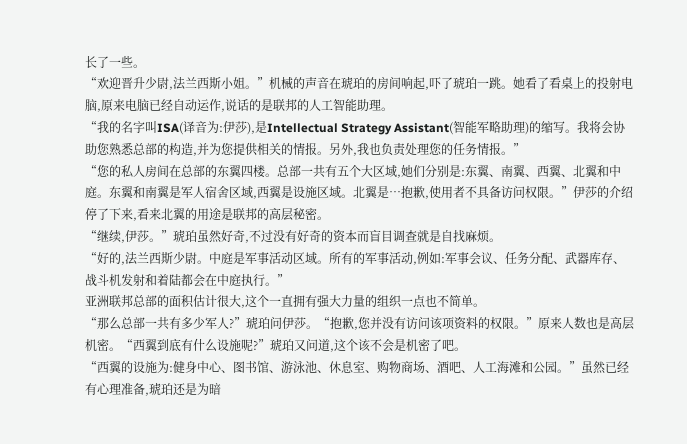长了一些。
“欢迎晋升少尉,法兰西斯小姐。”机械的声音在琥珀的房间响起,吓了琥珀一跳。她看了看桌上的投射电脑,原来电脑已经自动运作,说话的是联邦的人工智能助理。
“我的名字叫ISA(译音为:伊莎),是Intellectual Strategy Assistant(智能军略助理)的缩写。我将会协助您熟悉总部的构造,并为您提供相关的情报。另外,我也负责处理您的任务情报。”
“您的私人房间在总部的东翼四楼。总部一共有五个大区域,她们分别是:东翼、南翼、西翼、北翼和中庭。东翼和南翼是军人宿舍区域,西翼是设施区域。北翼是…抱歉,使用者不具备访问权限。”伊莎的介绍停了下来,看来北翼的用途是联邦的高层秘密。
“继续,伊莎。”琥珀虽然好奇,不过没有好奇的资本而盲目调查就是自找麻烦。
“好的,法兰西斯少尉。中庭是军事活动区域。所有的军事活动,例如:军事会议、任务分配、武器库存、战斗机发射和着陆都会在中庭执行。”
亚洲联邦总部的面积估计很大,这个一直拥有强大力量的组织一点也不简单。
“那么总部一共有多少军人?”琥珀问伊莎。“抱歉,您并没有访问该项资料的权限。”原来人数也是高层机密。“西翼到底有什么设施呢?”琥珀又问道,这个该不会是机密了吧。
“西翼的设施为:健身中心、图书馆、游泳池、休息室、购物商场、酒吧、人工海滩和公园。”虽然已经有心理准备,琥珀还是为暗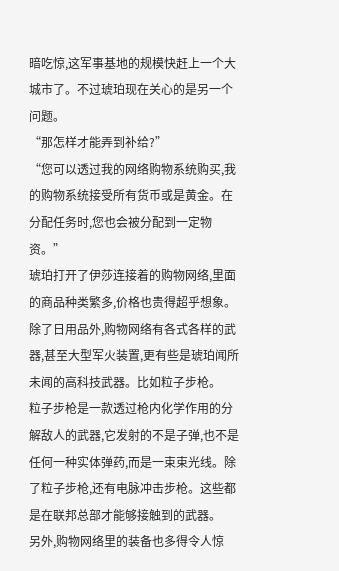暗吃惊,这军事基地的规模快赶上一个大城市了。不过琥珀现在关心的是另一个问题。
“那怎样才能弄到补给?”
“您可以透过我的网络购物系统购买,我的购物系统接受所有货币或是黄金。在分配任务时,您也会被分配到一定物资。”
琥珀打开了伊莎连接着的购物网络,里面的商品种类繁多,价格也贵得超乎想象。除了日用品外,购物网络有各式各样的武器,甚至大型军火装置,更有些是琥珀闻所未闻的高科技武器。比如粒子步枪。
粒子步枪是一款透过枪内化学作用的分解敌人的武器,它发射的不是子弹,也不是任何一种实体弹药,而是一束束光线。除了粒子步枪,还有电脉冲击步枪。这些都是在联邦总部才能够接触到的武器。
另外,购物网络里的装备也多得令人惊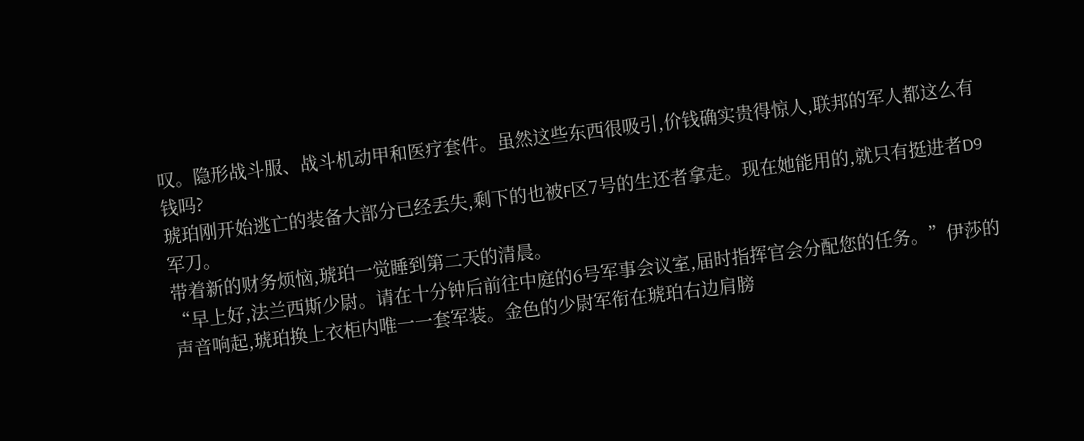叹。隐形战斗服、战斗机动甲和医疗套件。虽然这些东西很吸引,价钱确实贵得惊人,联邦的军人都这么有钱吗?
琥珀刚开始逃亡的装备大部分已经丢失,剩下的也被F区7号的生还者拿走。现在她能用的,就只有挺进者D9军刀。
带着新的财务烦恼,琥珀一觉睡到第二天的清晨。
“早上好,法兰西斯少尉。请在十分钟后前往中庭的6号军事会议室,届时指挥官会分配您的任务。”伊莎的声音响起,琥珀换上衣柜内唯一一套军装。金色的少尉军衔在琥珀右边肩膀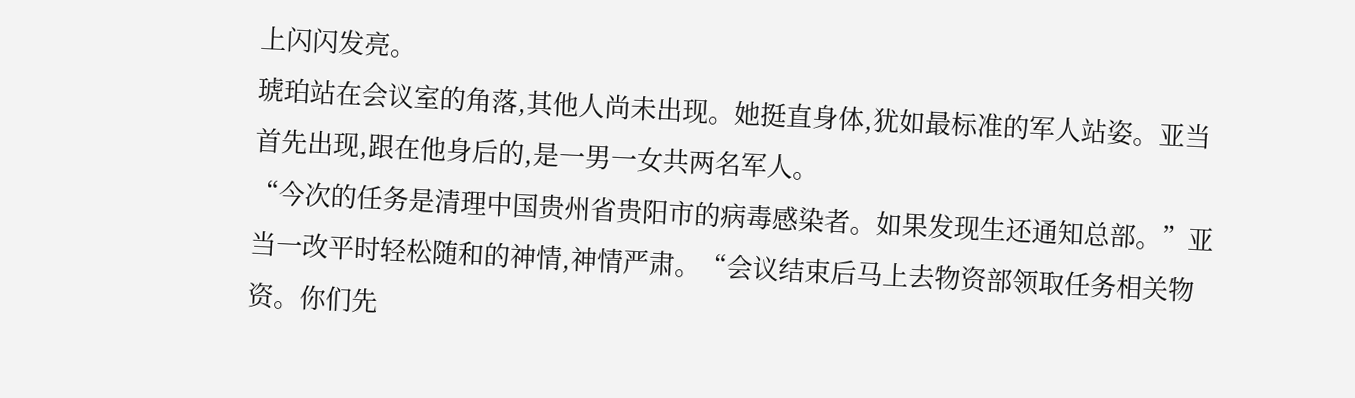上闪闪发亮。
琥珀站在会议室的角落,其他人尚未出现。她挺直身体,犹如最标准的军人站姿。亚当首先出现,跟在他身后的,是一男一女共两名军人。
“今次的任务是清理中国贵州省贵阳市的病毒感染者。如果发现生还通知总部。”亚当一改平时轻松随和的神情,神情严肃。“会议结束后马上去物资部领取任务相关物资。你们先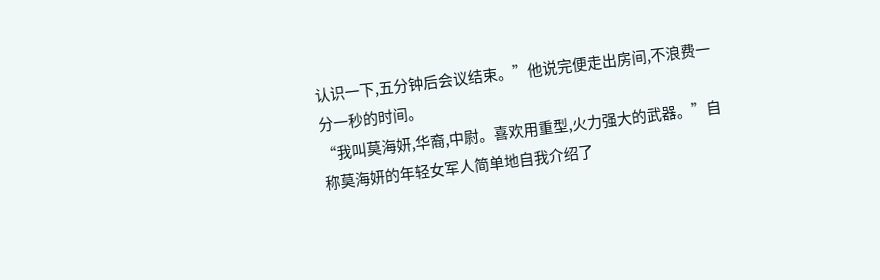认识一下,五分钟后会议结束。”他说完便走出房间,不浪费一分一秒的时间。
“我叫莫海妍,华裔,中尉。喜欢用重型,火力强大的武器。”自称莫海妍的年轻女军人简单地自我介绍了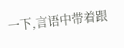一下,言语中带着跟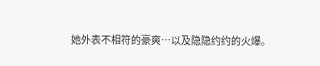她外表不相符的豪爽…以及隐隐约约的火爆。